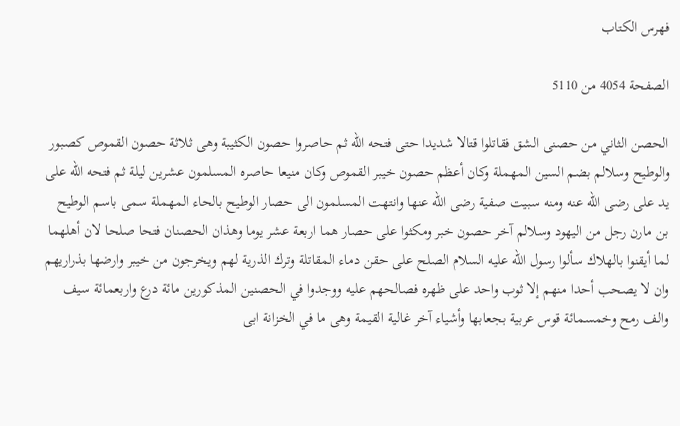فهرس الكتاب

الصفحة 4054 من 5110

الحصن الثاني من حصنى الشق فقاتلوا قتالا شديدا حتى فتحه الله ثم حاصروا حصون الكثيبة وهى ثلاثة حصون القموص كصبور والوطيح وسلالم بضم السين المهملة وكان أعظم حصون خيبر القموص وكان منيعا حاصره المسلمون عشرين ليلة ثم فتحه الله على يد على رضى الله عنه ومنه سبيت صفية رضى الله عنها وانتهت المسلمون الى حصار الوطيح بالحاء المهملة سمى باسم الوطيح بن مارن رجل من اليهود وسلالم آخر حصون خبر ومكثوا على حصار هما اربعة عشر يوما وهذان الحصنان فتحا صلحا لان أهلهما لما أيقنوا بالهلاك سألوا رسول الله عليه السلام الصلح على حقن دماء المقاتلة وترك الذرية لهم ويخرجون من خيبر وارضها بذراريهم وان لا يصحب أحدا منهم إلا ثوب واحد على ظهره فصالحهم عليه ووجدوا في الحصنين المذكورين مائة درع واربعمائة سيف والف رمح وخمسمائة قوس عربية بجعابها وأشياء آخر غالية القيمة وهى ما في الخزانة ابى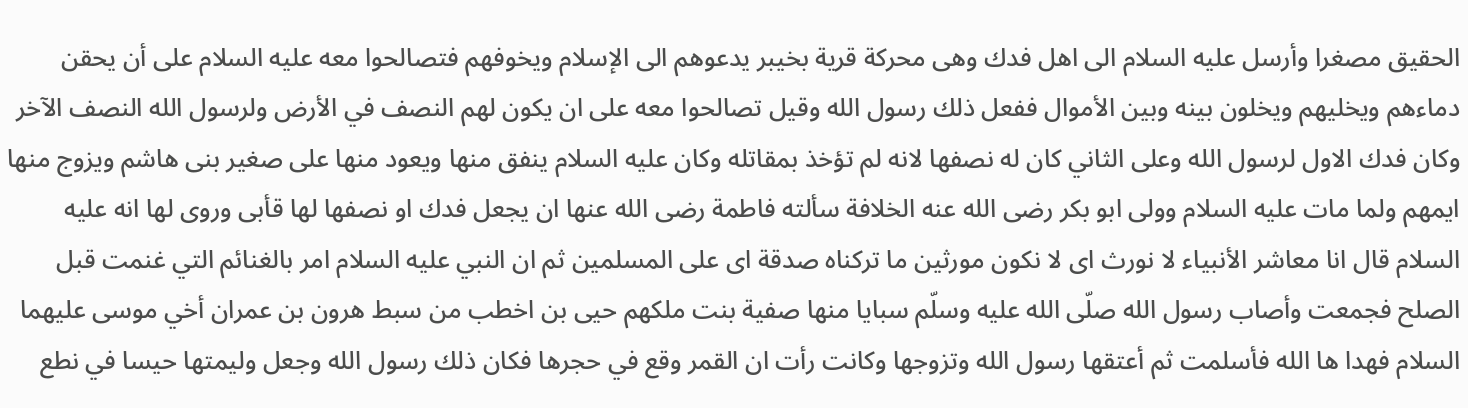الحقيق مصغرا وأرسل عليه السلام الى اهل فدك وهى محركة قرية بخيبر يدعوهم الى الإسلام ويخوفهم فتصالحوا معه عليه السلام على أن يحقن دماءهم ويخليهم ويخلون بينه وبين الأموال ففعل ذلك رسول الله وقيل تصالحوا معه على ان يكون لهم النصف في الأرض ولرسول الله النصف الآخر وكان فدك الاول لرسول الله وعلى الثاني كان له نصفها لانه لم تؤخذ بمقاتله وكان عليه السلام ينفق منها ويعود منها على صغير بنى هاشم ويزوج منها ايمهم ولما مات عليه السلام وولى ابو بكر رضى الله عنه الخلافة سألته فاطمة رضى الله عنها ان يجعل فدك او نصفها لها قأبى وروى لها انه عليه السلام قال انا معاشر الأنبياء لا نورث اى لا نكون مورثين ما تركناه صدقة اى على المسلمين ثم ان النبي عليه السلام امر بالغنائم التي غنمت قبل الصلح فجمعت وأصاب رسول الله صلّى الله عليه وسلّم سبايا منها صفية بنت ملكهم حيى بن اخطب من سبط هرون بن عمران أخي موسى عليهما السلام فهدا ها الله فأسلمت ثم أعتقها رسول الله وتزوجها وكانت رأت ان القمر وقع في حجرها فكان ذلك رسول الله وجعل وليمتها حيسا في نطع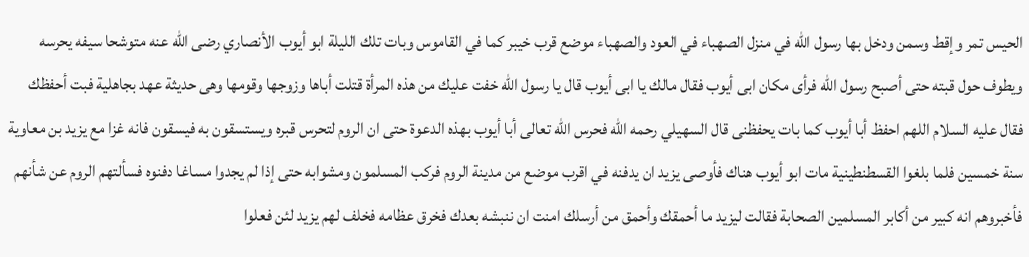الحيس تمر وإقط وسمن ودخل بها رسول الله في منزل الصهباء في العود والصهباء موضع قرب خيبر كما في القاموس وبات تلك الليلة ابو أيوب الأنصاري رضى الله عنه متوشحا سيفه يحرسه ويطوف حول قبته حتى أصبح رسول الله فرأى مكان ابى أيوب فقال مالك يا ابى أيوب قال يا رسول الله خفت عليك من هذه المرأة قتلت أباها وزوجها وقومها وهى حديثة عهد بجاهلية فبت أحفظك فقال عليه السلام اللهم احفظ أبا أيوب كما بات يحفظنى قال السهيلي رحمه الله فحرس الله تعالى أبا أيوب بهذه الدعوة حتى ان الروم لتحرس قبره ويستسقون به فيسقون فانه غزا مع يزيد بن معاوية سنة خمسين فلما بلغوا القسطنطينية مات ابو أيوب هناك فأوصى يزيد ان يدفنه في اقرب موضع من مدينة الروم فركب المسلمون ومشوابه حتى إذا لم يجدوا مساغا دفنوه فسألتهم الروم عن شأنهم فأخبروهم انه كبير من أكابر المسلمين الصحابة فقالت ليزيد ما أحمقك وأحمق من أرسلك امنت ان ننبشه بعدك فخرق عظامه فخلف لهم يزيد لئن فعلوا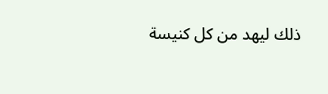ذلك ليهد من كل كنيسة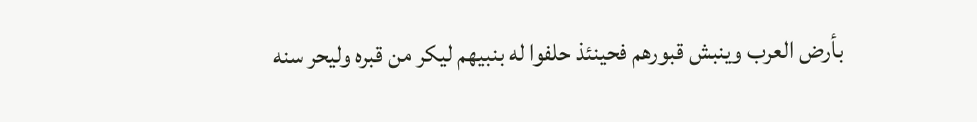بأرض العرب وينبش قبورهم فحينئذ حلفوا له بنبيهم ليكر من قبره وليحر سنه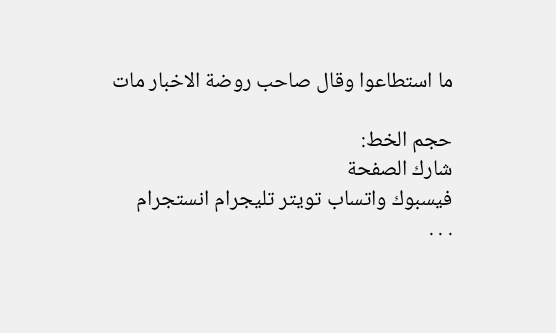ما استطاعوا وقال صاحب روضة الاخبار مات

حجم الخط:
شارك الصفحة
فيسبوك واتساب تويتر تليجرام انستجرام
. . .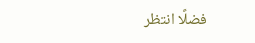فضلًا انتظر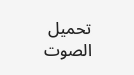تحميل الصوت